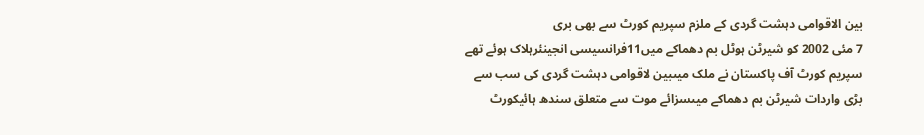بین الاقوامی دہشت گردی کے ملزم سپریم کورٹ سے بھی بری
7 مئی 2002 کو شیرٹن ہوٹل بم دھماکے میں11فرانسیسی انجینئرہلاک ہوئے تھے
سپریم کورٹ آف پاکستان نے ملک میںبین لاقوامی دہشت گردی کی سب سے بڑی واردات شیرٹن بم دھماکے میںسزائے موت سے متعلق سندھ ہائیکورٹ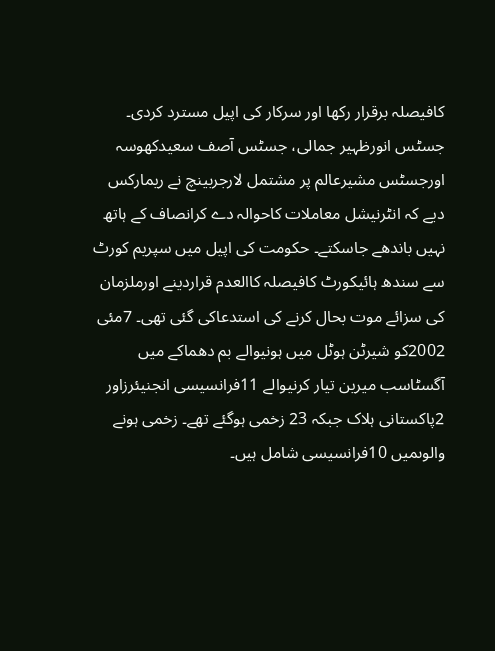کافیصلہ برقرار رکھا اور سرکار کی اپیل مسترد کردی۔
جسٹس انورظہیر جمالی، جسٹس آصف سعیدکھوسہ اورجسٹس مشیرعالم پر مشتمل لارجربینچ نے ریمارکس دیے کہ انٹرنیشل معاملات کاحوالہ دے کرانصاف کے ہاتھ نہیں باندھے جاسکتے۔ حکومت کی اپیل میں سپریم کورٹ سے سندھ ہائیکورٹ کافیصلہ کاالعدم قراردینے اورملزمان کی سزائے موت بحال کرنے کی استدعاکی گئی تھی۔ 7مئی 2002کو شیرٹن ہوٹل میں ہونیوالے بم دھماکے میں آگسٹاسب میرین تیار کرنیوالے 11فرانسیسی انجنیئرزاور 2پاکستانی ہلاک جبکہ 23 زخمی ہوگئے تھے۔ زخمی ہونے والوںمیں 10فرانسیسی شامل ہیں۔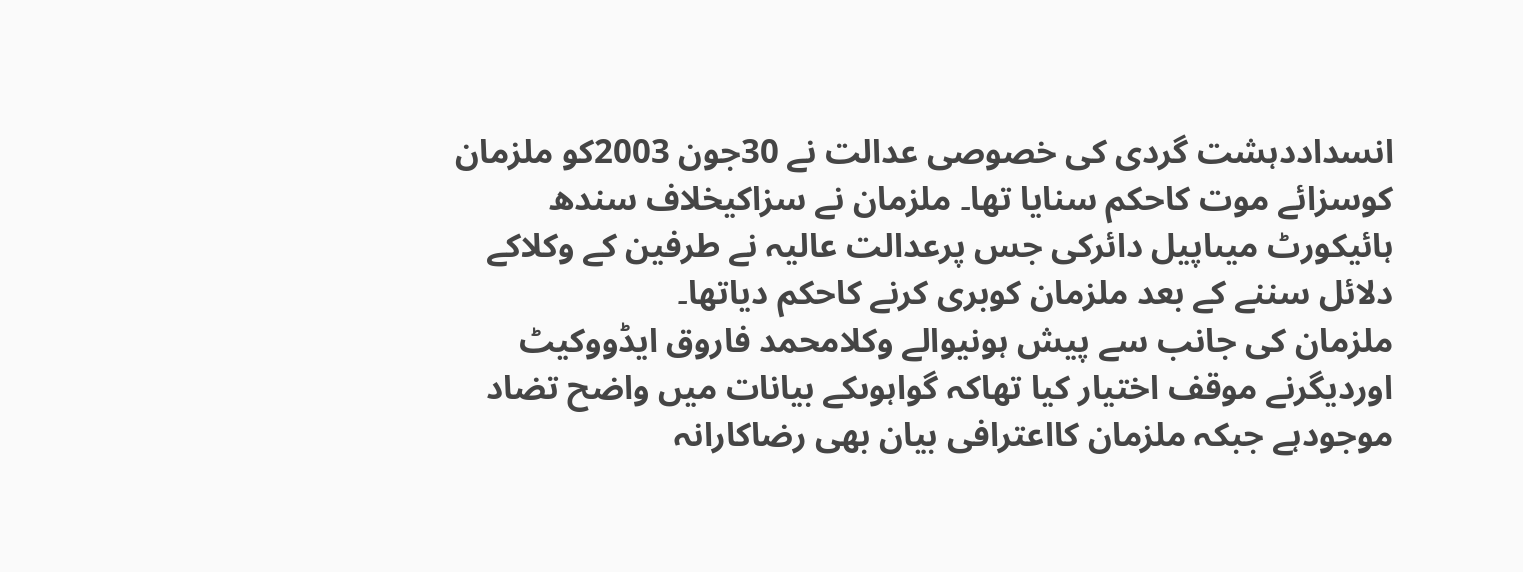انسداددہشت گردی کی خصوصی عدالت نے 30جون 2003کو ملزمان کوسزائے موت کاحکم سنایا تھا۔ ملزمان نے سزاکیخلاف سندھ ہائیکورٹ میںاپیل دائرکی جس پرعدالت عالیہ نے طرفین کے وکلاکے دلائل سننے کے بعد ملزمان کوبری کرنے کاحکم دیاتھا۔
ملزمان کی جانب سے پیش ہونیوالے وکلامحمد فاروق ایڈووکیٹ اوردیگرنے موقف اختیار کیا تھاکہ گواہوںکے بیانات میں واضح تضاد موجودہے جبکہ ملزمان کااعترافی بیان بھی رضاکارانہ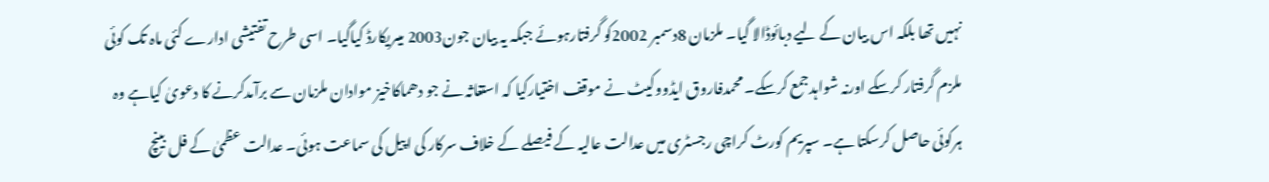نہیں تھا بلکہ اس بیان کے لیے دبائوڈالا گیا۔ ملزمان 8دسمبر 2002کو گرفتارہوئے جبکہ یہ بیان جون2003 میںریکارڈ کیاگیا۔ اسی طرح تفتیشی ادارے کئی ماہ تک کوئی ملزم گرفتار کرسکے اورنہ شواہدجمع کرسکے۔ محمدفاروق ایڈووکیٹ نے موقف اختیارکیا کہ استغاثہ نے جو دھماکاخیز موادان ملزمان سے برآمدکرنے کا دعویٰ کیاہے وہ ہرکوئی حاصل کرسکتا ہے۔ سپریم کورٹ کراچی رجسٹری میں عدالت عالیہ کے فیصلے کے خلاف سرکار کی اپیل کی سماعت ہوئی۔ عدالت عظمیٰ کے فل بینچ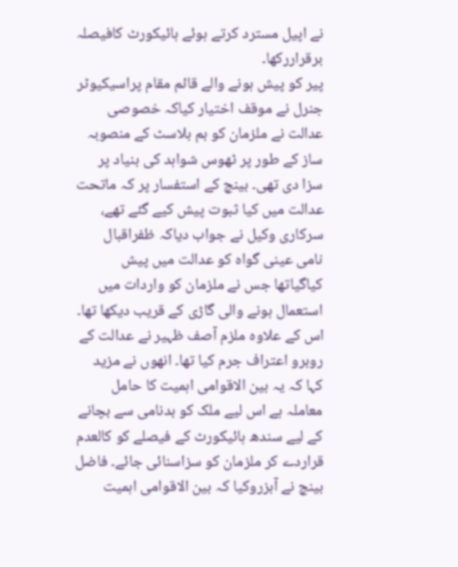نے اپیل مسترد کرتے ہوئے ہائیکورٹ کافیصلہ برقراررکھا۔
پیر کو پیش ہونے والے قائم مقام پراسیکیوٹر جنرل نے موقف اختیار کیاکہ خصوصی عدالت نے ملزمان کو بم بلاسٹ کے منصوبہ ساز کے طور پر ٹھوس شواہد کی بنیاد پر سزا دی تھی۔ بینچ کے استفسار پر کہ ماتحت عدالت میں کیا ثبوت پیش کیے گئے تھے، سرکاری وکیل نے جواب دیاکہ ظفراقبال نامی عینی گواہ کو عدالت میں پیش کیاگیاتھا جس نے ملزمان کو واردات میں استعمال ہونے والی گاڑی کے قریب دیکھا تھا۔ اس کے علاوہ ملزم آصف ظہیر نے عدالت کے روبرو اعتراف جرم کیا تھا۔ انھوں نے مزید کہا کہ یہ بین الاقوامی اہمیت کا حامل معاملہ ہے اس لیے ملک کو بدنامی سے بچانے کے لیے سندھ ہائیکورٹ کے فیصلے کو کالعدم قراردے کر ملزمان کو سزاسنائی جائے۔ فاضل بینچ نے آبزروکیا کہ بین الاقوامی اہمیت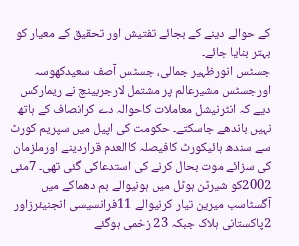کے حوالے دینے کے بجائے تفتیش اور تحقیق کے معیار کو بہتر بنایا جائے۔
جسٹس انورظہیر جمالی، جسٹس آصف سعیدکھوسہ اورجسٹس مشیرعالم پر مشتمل لارجربینچ نے ریمارکس دیے کہ انٹرنیشل معاملات کاحوالہ دے کرانصاف کے ہاتھ نہیں باندھے جاسکتے۔ حکومت کی اپیل میں سپریم کورٹ سے سندھ ہائیکورٹ کافیصلہ کاالعدم قراردینے اورملزمان کی سزائے موت بحال کرنے کی استدعاکی گئی تھی۔ 7مئی 2002کو شیرٹن ہوٹل میں ہونیوالے بم دھماکے میں آگسٹاسب میرین تیار کرنیوالے 11فرانسیسی انجنیئرزاور 2پاکستانی ہلاک جبکہ 23 زخمی ہوگئے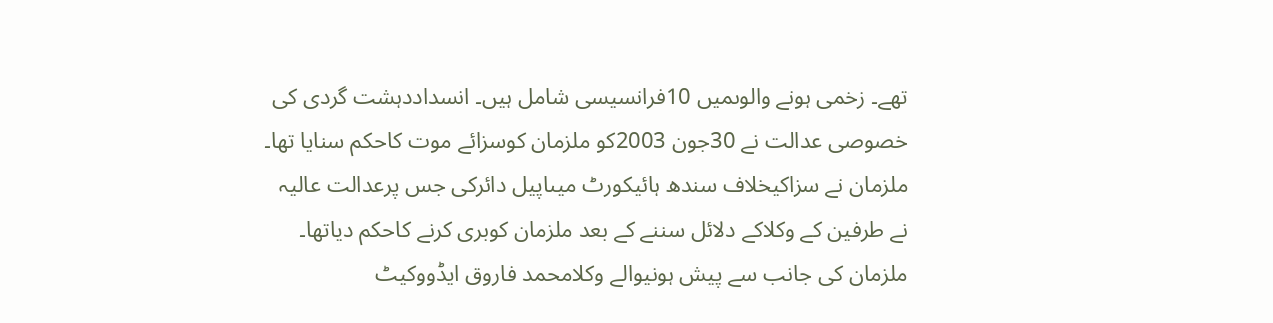تھے۔ زخمی ہونے والوںمیں 10فرانسیسی شامل ہیں۔ انسداددہشت گردی کی خصوصی عدالت نے 30جون 2003کو ملزمان کوسزائے موت کاحکم سنایا تھا۔ ملزمان نے سزاکیخلاف سندھ ہائیکورٹ میںاپیل دائرکی جس پرعدالت عالیہ نے طرفین کے وکلاکے دلائل سننے کے بعد ملزمان کوبری کرنے کاحکم دیاتھا۔
ملزمان کی جانب سے پیش ہونیوالے وکلامحمد فاروق ایڈووکیٹ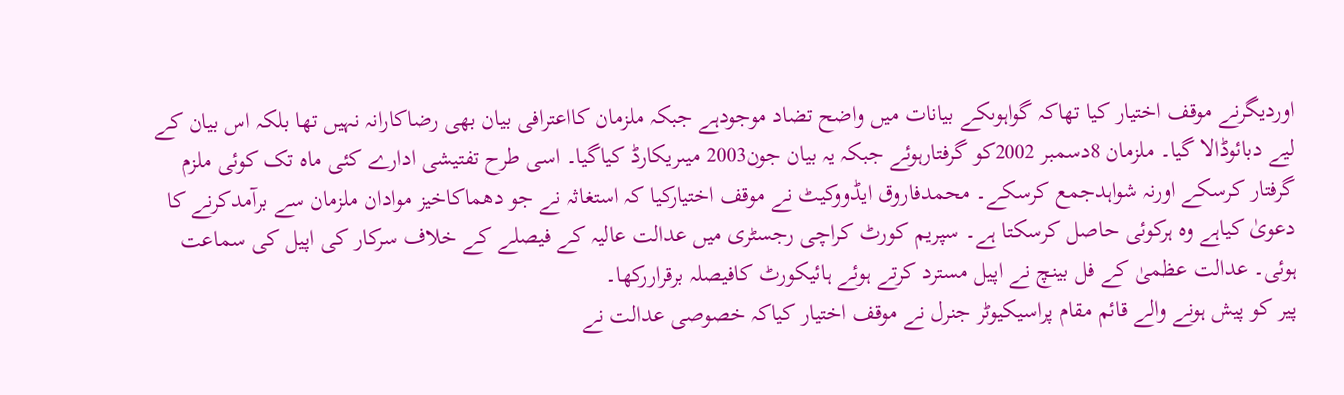اوردیگرنے موقف اختیار کیا تھاکہ گواہوںکے بیانات میں واضح تضاد موجودہے جبکہ ملزمان کااعترافی بیان بھی رضاکارانہ نہیں تھا بلکہ اس بیان کے لیے دبائوڈالا گیا۔ ملزمان 8دسمبر 2002کو گرفتارہوئے جبکہ یہ بیان جون2003 میںریکارڈ کیاگیا۔ اسی طرح تفتیشی ادارے کئی ماہ تک کوئی ملزم گرفتار کرسکے اورنہ شواہدجمع کرسکے۔ محمدفاروق ایڈووکیٹ نے موقف اختیارکیا کہ استغاثہ نے جو دھماکاخیز موادان ملزمان سے برآمدکرنے کا دعویٰ کیاہے وہ ہرکوئی حاصل کرسکتا ہے۔ سپریم کورٹ کراچی رجسٹری میں عدالت عالیہ کے فیصلے کے خلاف سرکار کی اپیل کی سماعت ہوئی۔ عدالت عظمیٰ کے فل بینچ نے اپیل مسترد کرتے ہوئے ہائیکورٹ کافیصلہ برقراررکھا۔
پیر کو پیش ہونے والے قائم مقام پراسیکیوٹر جنرل نے موقف اختیار کیاکہ خصوصی عدالت نے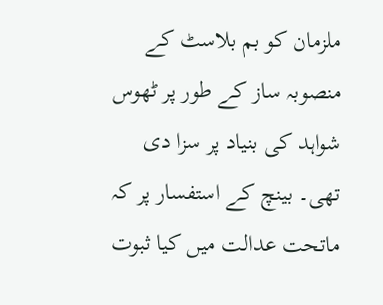ملزمان کو بم بلاسٹ کے منصوبہ ساز کے طور پر ٹھوس شواہد کی بنیاد پر سزا دی تھی۔ بینچ کے استفسار پر کہ ماتحت عدالت میں کیا ثبوت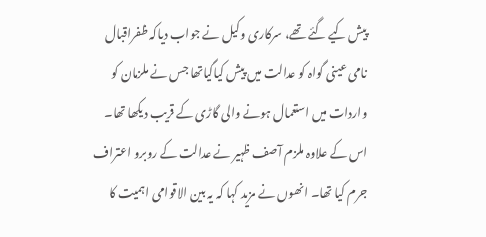پیش کیے گئے تھے، سرکاری وکیل نے جواب دیاکہ ظفراقبال نامی عینی گواہ کو عدالت میں پیش کیاگیاتھا جس نے ملزمان کو واردات میں استعمال ہونے والی گاڑی کے قریب دیکھا تھا۔ اس کے علاوہ ملزم آصف ظہیر نے عدالت کے روبرو اعتراف جرم کیا تھا۔ انھوں نے مزید کہا کہ یہ بین الاقوامی اہمیت کا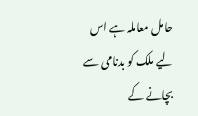حامل معاملہ ہے اس لیے ملک کو بدنامی سے بچانے کے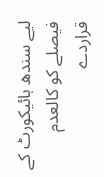لیے سندھ ہائیکورٹ کے فیصلے کو کالعدم قراردے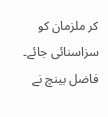کر ملزمان کو سزاسنائی جائے۔ فاضل بینچ نے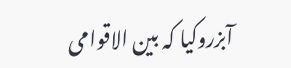آبزروکیا کہ بین الاقوامی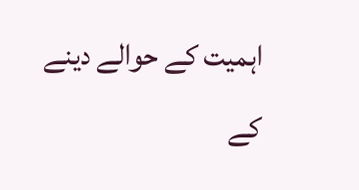اہمیت کے حوالے دینے کے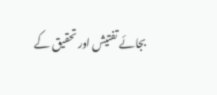بجائے تفتیش اور تحقیق کے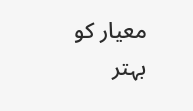معیار کو بہتر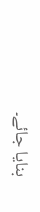بنایا جائے۔